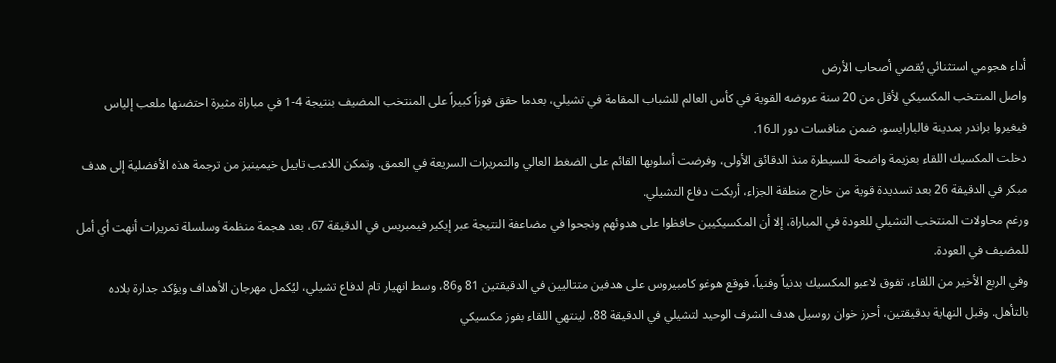أداء هجومي استثنائي يُقصي أصحاب الأرض
واصل المنتخب المكسيكي لأقل من 20 سنة عروضه القوية في كأس العالم للشباب المقامة في تشيلي، بعدما حقق فوزاً كبيراً على المنتخب المضيف بنتيجة 4-1 في مباراة مثيرة احتضنها ملعب إلياس فيغيروا براندر بمدينة فالبارايسو، ضمن منافسات دور الـ16.
دخلت المكسيك اللقاء بعزيمة واضحة للسيطرة منذ الدقائق الأولى، وفرضت أسلوبها القائم على الضغط العالي والتمريرات السريعة في العمق. وتمكن اللاعب تاييل خيمينيز من ترجمة هذه الأفضلية إلى هدف مبكر في الدقيقة 26 بعد تسديدة قوية من خارج منطقة الجزاء، أربكت دفاع التشيلي.
ورغم محاولات المنتخب التشيلي للعودة في المباراة، إلا أن المكسيكيين حافظوا على هدوئهم ونجحوا في مضاعفة النتيجة عبر إيكير فيمبريس في الدقيقة 67، بعد هجمة منظمة وسلسلة تمريرات أنهت أي أمل للمضيف في العودة.
وفي الربع الأخير من اللقاء، تفوق لاعبو المكسيك بدنياً وفنياً، فوقع هوغو كامبيروس على هدفين متتاليين في الدقيقتين 81 و86، وسط انهيار تام لدفاع تشيلي، ليُكمل مهرجان الأهداف ويؤكد جدارة بلاده بالتأهل. وقبل النهاية بدقيقتين، أحرز خوان روسيل هدف الشرف الوحيد لتشيلي في الدقيقة 88، لينتهي اللقاء بفوز مكسيكي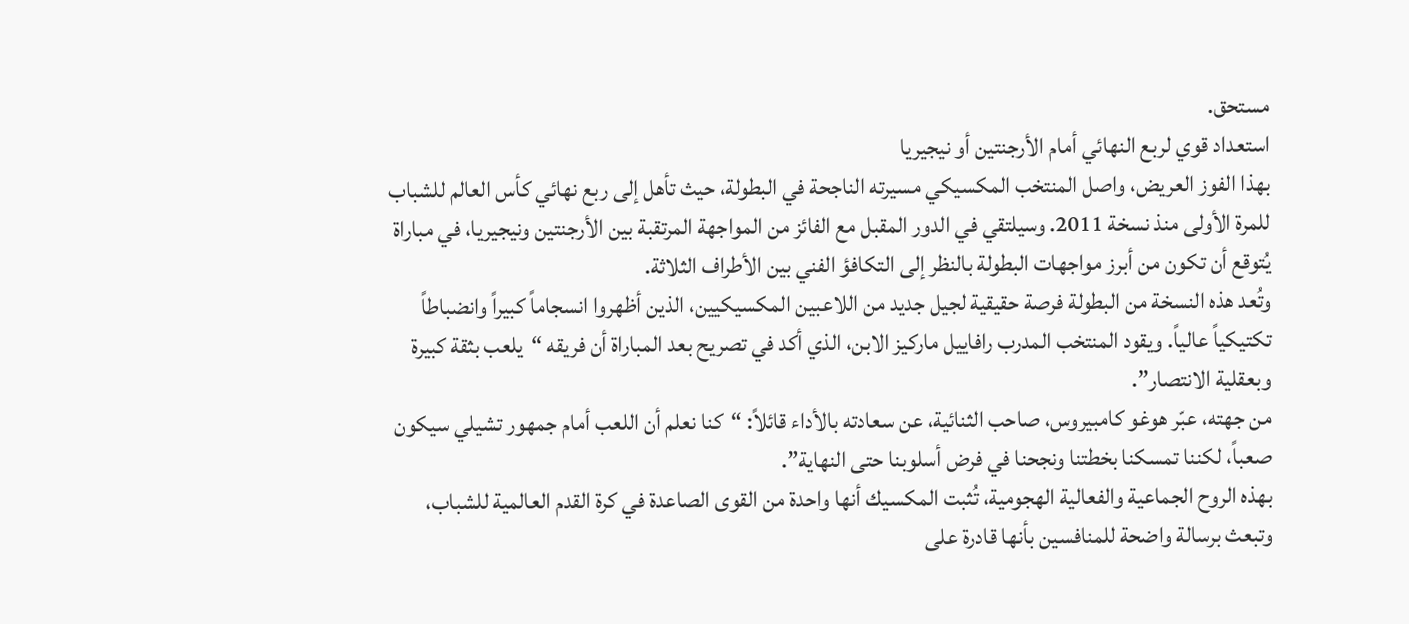مستحق.
استعداد قوي لربع النهائي أمام الأرجنتين أو نيجيريا
بهذا الفوز العريض، واصل المنتخب المكسيكي مسيرته الناجحة في البطولة، حيث تأهل إلى ربع نهائي كأس العالم للشباب للمرة الأولى منذ نسخة 2011. وسيلتقي في الدور المقبل مع الفائز من المواجهة المرتقبة بين الأرجنتين ونيجيريا، في مباراة يُتوقع أن تكون من أبرز مواجهات البطولة بالنظر إلى التكافؤ الفني بين الأطراف الثلاثة.
وتُعد هذه النسخة من البطولة فرصة حقيقية لجيل جديد من اللاعبين المكسيكيين، الذين أظهروا انسجاماً كبيراً وانضباطاً تكتيكياً عالياً. ويقود المنتخب المدرب رافاييل ماركيز الابن، الذي أكد في تصريح بعد المباراة أن فريقه “يلعب بثقة كبيرة وبعقلية الانتصار”.
من جهته، عبّر هوغو كامبيروس، صاحب الثنائية، عن سعادته بالأداء قائلاً: “كنا نعلم أن اللعب أمام جمهور تشيلي سيكون صعباً، لكننا تمسكنا بخطتنا ونجحنا في فرض أسلوبنا حتى النهاية”.
بهذه الروح الجماعية والفعالية الهجومية، تُثبت المكسيك أنها واحدة من القوى الصاعدة في كرة القدم العالمية للشباب، وتبعث برسالة واضحة للمنافسين بأنها قادرة على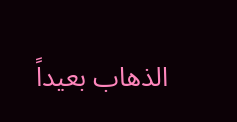الذهاب بعيداً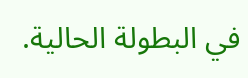في البطولة الحالية.